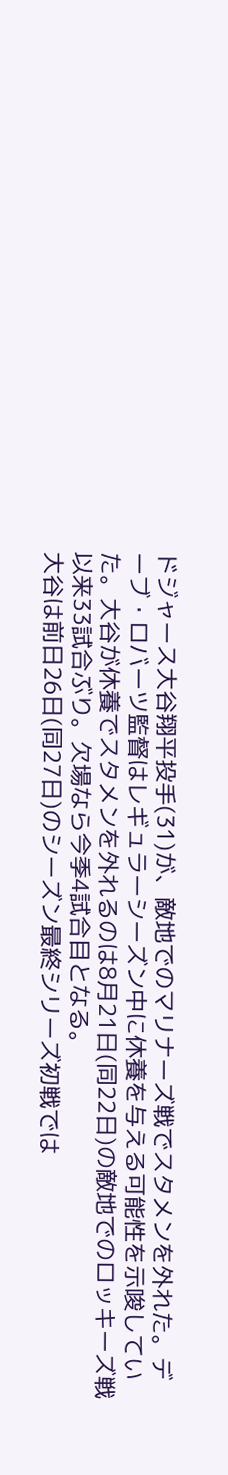ドジャース大谷翔平投手(31)が、敵地でのマリナーズ戦でスタメンを外れた。デーブ・ロバーツ監督はレギュラーシーズン中に休養を与える可能性を示唆していた。大谷が休養でスタメンを外れるのは8月21日(同22日)の敵地でのロッキーズ戦以来33試合ぶり。欠場なら今季4試合目となる。
大谷は前日26日(同27日)のシーズン最終シリーズ初戦では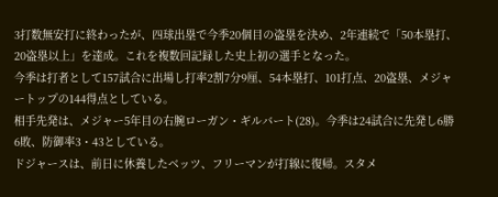3打数無安打に終わったが、四球出塁で今季20個目の盗塁を決め、2年連続で「50本塁打、20盗塁以上」を達成。これを複数回記録した史上初の選手となった。
今季は打者として157試合に出場し打率2割7分9厘、54本塁打、101打点、20盗塁、メジャートップの144得点としている。
相手先発は、メジャー5年目の右腕ローガン・ギルバート(28)。今季は24試合に先発し6勝6敗、防御率3・43としている。
ドジャースは、前日に休養したベッツ、フリーマンが打線に復帰。スタメ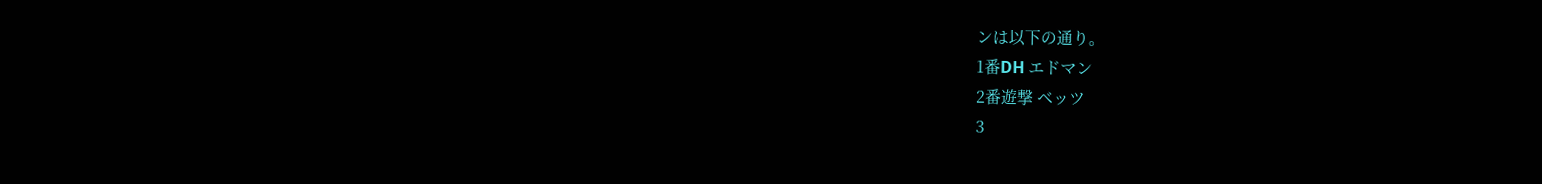ンは以下の通り。
1番DH エドマン
2番遊撃 ベッツ
3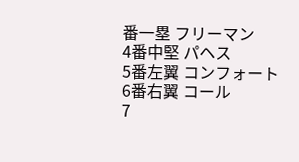番一塁 フリーマン
4番中堅 パヘス
5番左翼 コンフォート
6番右翼 コール
7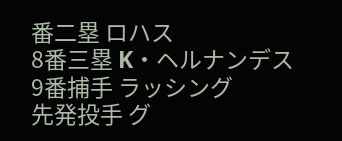番二塁 ロハス
8番三塁 K・ヘルナンデス
9番捕手 ラッシング
先発投手 グ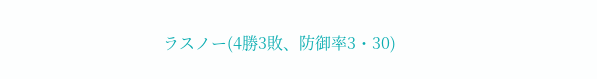ラスノー(4勝3敗、防御率3・30)